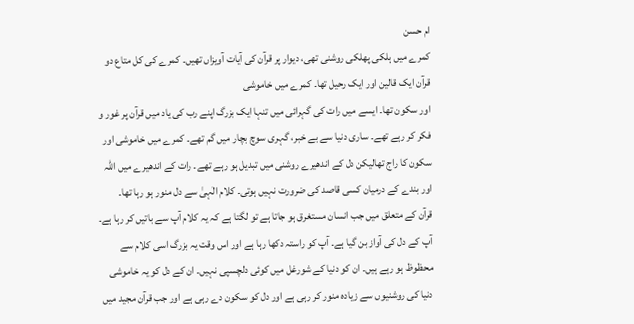ام حسن
کمرے میں ہلکی پھلکی روشنی تھی، دیوار پر قرآن کی آیات آویزاں تھیں۔ کمرے کی کل متاع دو قرآن ایک قالین اور ایک رحیل تھا۔ کمرے میں خاموشی
اور سکون تھا۔ ایسے میں رات کی گہرائی میں تنہا ایک بزرگ اپنے رب کی یاد میں قرآن پر غور و فکر کر رہے تھے۔ ساری دنیا سے بے خبر، گہری سوچ بچار میں گم تھے۔ کمرے میں خاموشی اور سکون کا راج تھالیکن دل کے اندھیرے روشنی میں تبدیل ہو رہے تھے۔ رات کے اندھیرے میں اللہ اور بندے کے درمیان کسی قاصد کی ضرورت نہیں ہوتی۔ کلام الٰہیٰ سے دل منور ہو رہا تھا۔
قرآن کے متعلق میں جب انسان مستغرق ہو جاتا ہے تو لگتا ہے کہ یہ کلام آپ سے باتیں کر رہا ہے۔ آپ کے دل کی آواز بن گیا ہے۔ آپ کو راستہ دکھا رہا ہے اور اس وقت یہ بزرگ اسی کلام سے محظوظ ہو رہے ہیں۔ ان کو دنیا کے شورغل میں کوئی دلچسپی نہیں۔ ان کے دل کو یہ خاموشی دنیا کی روشنیوں سے زیادہ منور کر رہی ہے اور دل کو سکون دے رہی ہے اور جب قرآن مجید میں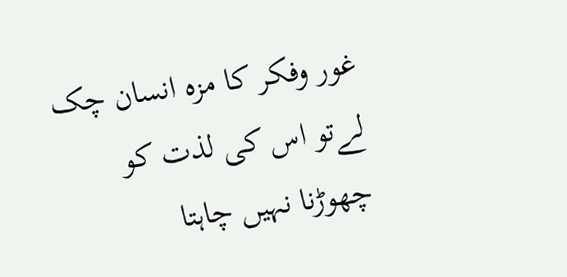غور وفکر کا مزہ انسان چک لےتو اس کی لذت کو چھوڑنا نہیں چاہتا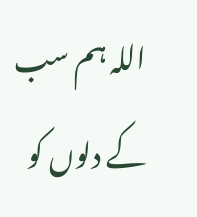اللہ ہم سب کے دلوں کو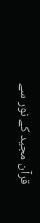قرآن مجید کے نور سے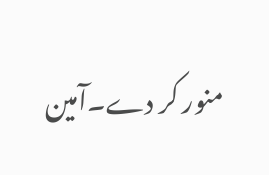منور کر دے۔آمین